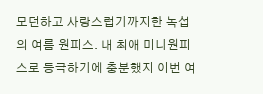모던하고 사랑스럽기까지한 녹섭의 여름 원피스. 내 최애 미니원피스로 등극하기에 충분했지 이번 여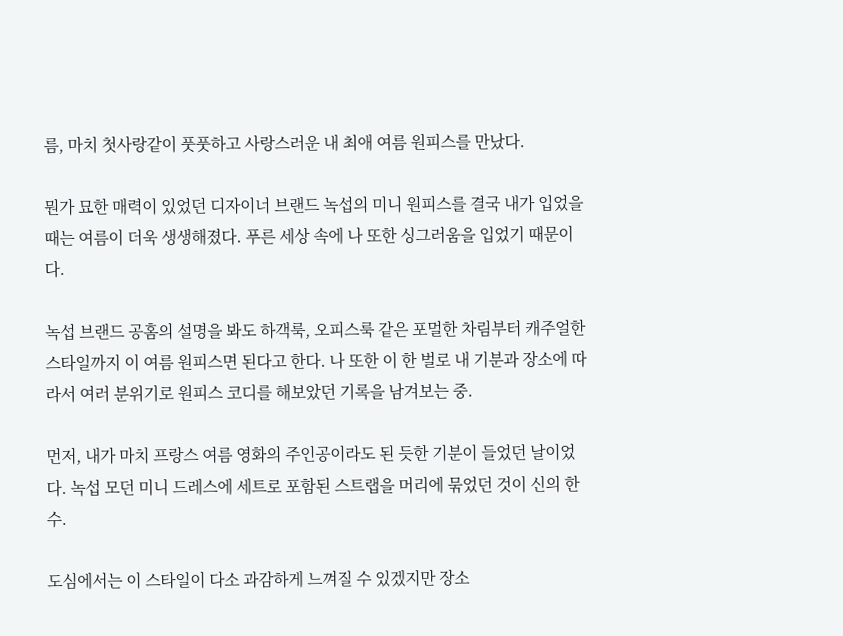름, 마치 첫사랑같이 풋풋하고 사랑스러운 내 최애 여름 원피스를 만났다.

뭔가 묘한 매력이 있었던 디자이너 브랜드 녹섭의 미니 원피스를 결국 내가 입었을 때는 여름이 더욱 생생해졌다. 푸른 세상 속에 나 또한 싱그러움을 입었기 때문이다.

녹섭 브랜드 공홈의 설명을 봐도 하객룩, 오피스룩 같은 포멀한 차림부터 캐주얼한 스타일까지 이 여름 원피스면 된다고 한다. 나 또한 이 한 벌로 내 기분과 장소에 따라서 여러 분위기로 원피스 코디를 해보았던 기록을 남겨보는 중.

먼저, 내가 마치 프랑스 여름 영화의 주인공이라도 된 듯한 기분이 들었던 날이었다. 녹섭 모던 미니 드레스에 세트로 포함된 스트랩을 머리에 묶었던 것이 신의 한 수.

도심에서는 이 스타일이 다소 과감하게 느껴질 수 있겠지만 장소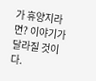가 휴양지라면? 이야기가 달라질 것이다.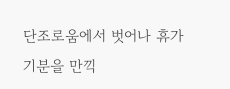단조로움에서 벗어나 휴가 기분을 만끽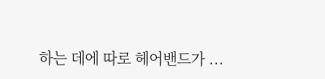하는 데에 따로 헤어밴드가 ...